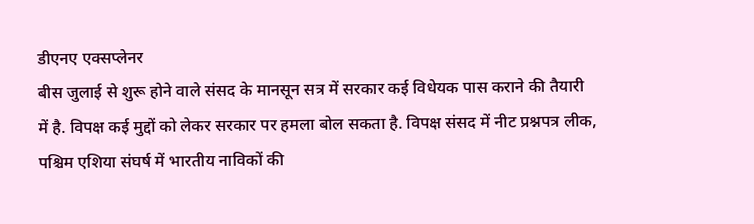डीएनए एक्सप्लेनर
बीस जुलाई से शुरू होने वाले संसद के मानसून सत्र में सरकार कई विधेयक पास कराने की तैयारी में है. विपक्ष कई मुद्दों को लेकर सरकार पर हमला बोल सकता है. विपक्ष संसद में नीट प्रश्नपत्र लीक, पश्चिम एशिया संघर्ष में भारतीय नाविकों की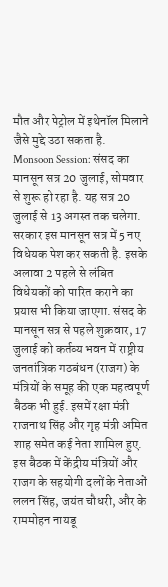मौत और पेट्रोल में इथेनॉल मिलाने जैसे मुद्दे उठा सकता है.
Monsoon Session: संसद का मानसून सत्र 20 जुलाई, सोमवार से शुरू हो रहा है. यह सत्र 20 जुलाई से 13 अगस्त तक चलेगा. सरकार इस मानसून सत्र में 5 नए विधेयक पेश कर सकती है. इसके अलावा 2 पहले से लंबित विधेयकों को पारित कराने का प्रयास भी किया जाएगा. संसद के मानसून सत्र से पहले शुक्रवार, 17 जुलाई को कर्तव्य भवन में राष्ट्रीय जनतांत्रिक गठबंधन (राजग) के मंत्रियों के समूह की एक महत्वपूर्ण बैठक भी हुई. इसमें रक्षा मंत्री राजनाथ सिंह और गृह मंत्री अमित शाह समेत कई नेता शामिल हुए. इस बैठक में केंद्रीय मंत्रियों और राजग के सहयोगी दलों के नेताओं ललन सिंह, जयंत चौधरी, और के राममोहन नायडू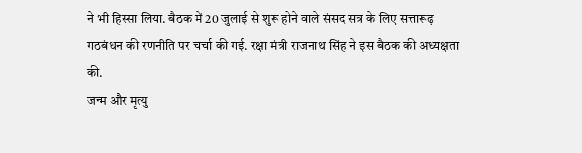ने भी हिस्सा लिया. बैठक में 20 जुलाई से शुरू होने वाले संसद सत्र के लिए सत्तारूढ़ गठबंधन की रणनीति पर चर्चा की गई. रक्षा मंत्री राजनाथ सिंह ने इस बैठक की अध्यक्षता की.
जन्म और मृत्यु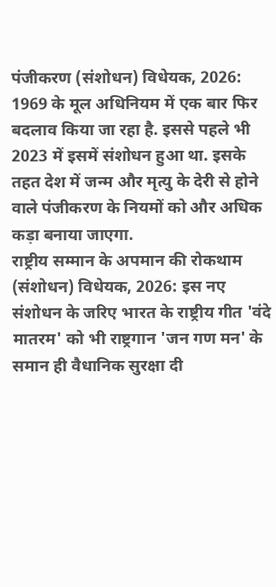पंजीकरण (संशोधन) विधेयक, 2026: 1969 के मूल अधिनियम में एक बार फिर बदलाव किया जा रहा है. इससे पहले भी 2023 में इसमें संशोधन हुआ था. इसके तहत देश में जन्म और मृत्यु के देरी से होने वाले पंजीकरण के नियमों को और अधिक कड़ा बनाया जाएगा.
राष्ट्रीय सम्मान के अपमान की रोकथाम (संशोधन) विधेयक, 2026: इस नए संशोधन के जरिए भारत के राष्ट्रीय गीत 'वंदे मातरम' को भी राष्ट्रगान 'जन गण मन' के समान ही वैधानिक सुरक्षा दी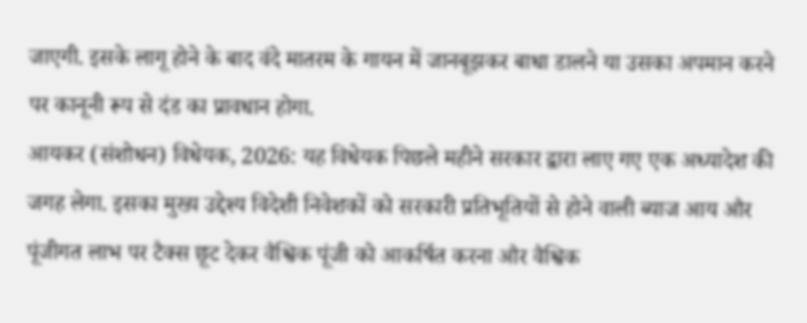जाएगी. इसके लागू होने के बाद वंदे मातरम के गायन में जानबूझकर बाधा डालने या उसका अपमान करने पर कानूनी रूप से दंड का प्रावधान होगा.
आयकर (संशोधन) विधेयक, 2026: यह विधेयक पिछले महीने सरकार द्वारा लाए गए एक अध्यादेश की जगह लेगा. इसका मुख्य उद्देश्य विदेशी निवेशकों को सरकारी प्रतिभूतियों से होने वाली ब्याज आय और पूंजीगत लाभ पर टैक्स छूट देकर वैश्विक पूंजी को आकर्षित करना और वैश्विक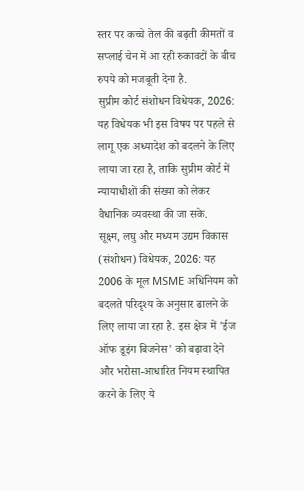स्तर पर कच्चे तेल की बढ़ती कीमतों व सप्लाई चेन में आ रही रुकावटों के बीच रुपये को मजबूती देना है.
सुप्रीम कोर्ट संशोधन विधेयक, 2026: यह विधेयक भी इस विषय पर पहले से लागू एक अध्यादेश को बदलने के लिए लाया जा रहा है, ताकि सुप्रीम कोर्ट में न्यायाधीशों की संख्या को लेकर वैधानिक व्यवस्था की जा सके.
सूक्ष्म, लघु और मध्यम उद्यम विकास (संशोधन) विधेयक, 2026: यह 2006 के मूल MSME अधिनियम को बदलते परिदृश्य के अनुसार ढालने के लिए लाया जा रहा है. इस क्षेत्र में 'ईज ऑफ डूइंग बिजनेस' को बढ़ावा देने और भरोसा-आधारित नियम स्थापित करने के लिए ये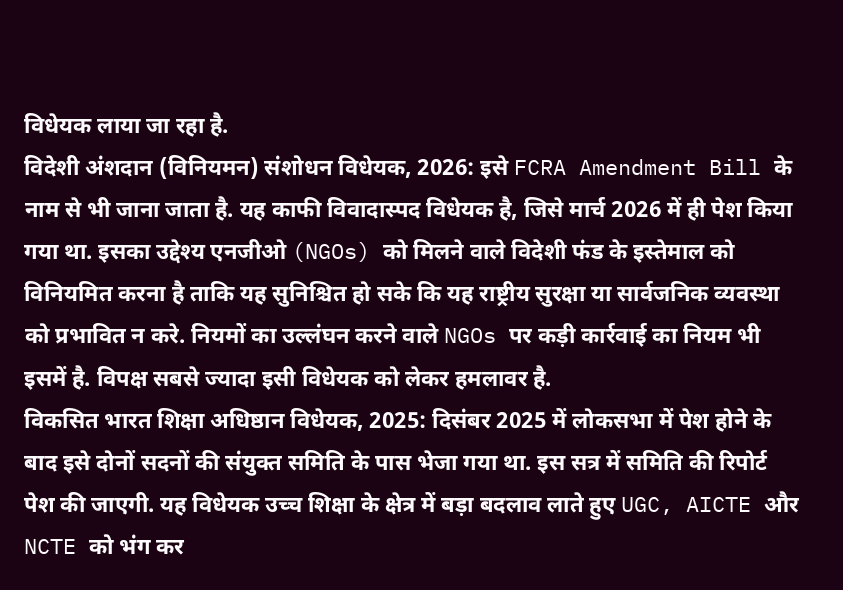विधेयक लाया जा रहा है.
विदेशी अंशदान (विनियमन) संशोधन विधेयक, 2026: इसे FCRA Amendment Bill के नाम से भी जाना जाता है. यह काफी विवादास्पद विधेयक है, जिसे मार्च 2026 में ही पेश किया गया था. इसका उद्देश्य एनजीओ (NGOs) को मिलने वाले विदेशी फंड के इस्तेमाल को विनियमित करना है ताकि यह सुनिश्चित हो सके कि यह राष्ट्रीय सुरक्षा या सार्वजनिक व्यवस्था को प्रभावित न करे. नियमों का उल्लंघन करने वाले NGOs पर कड़ी कार्रवाई का नियम भी इसमें है. विपक्ष सबसे ज्यादा इसी विधेयक को लेकर हमलावर है.
विकसित भारत शिक्षा अधिष्ठान विधेयक, 2025: दिसंबर 2025 में लोकसभा में पेश होने के बाद इसे दोनों सदनों की संयुक्त समिति के पास भेजा गया था. इस सत्र में समिति की रिपोर्ट पेश की जाएगी. यह विधेयक उच्च शिक्षा के क्षेत्र में बड़ा बदलाव लाते हुए UGC, AICTE और NCTE को भंग कर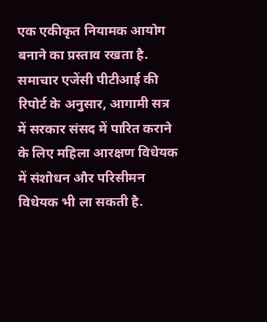एक एकीकृत नियामक आयोग बनाने का प्रस्ताव रखता है.
समाचार एजेंसी पीटीआई की रिपोर्ट के अनुसार, आगामी सत्र में सरकार संसद में पारित कराने के लिए महिला आरक्षण विधेयक में संशोधन और परिसीमन विधेयक भी ला सकती है.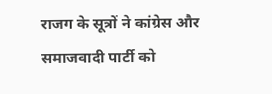राजग के सूत्रों ने कांग्रेस और समाजवादी पार्टी को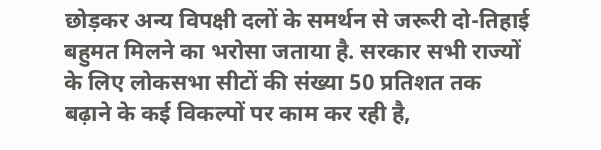छोड़कर अन्य विपक्षी दलों के समर्थन से जरूरी दो-तिहाई बहुमत मिलने का भरोसा जताया है. सरकार सभी राज्यों के लिए लोकसभा सीटों की संख्या 50 प्रतिशत तक बढ़ाने के कई विकल्पों पर काम कर रही है,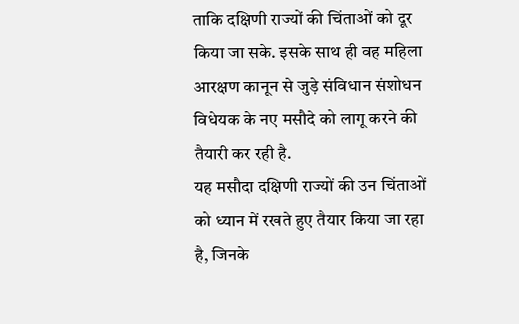ताकि दक्षिणी राज्यों की चिंताओं को दूर किया जा सके. इसके साथ ही वह महिला आरक्षण कानून से जुड़े संविधान संशोधन विधेयक के नए मसौदे को लागू करने की तैयारी कर रही है.
यह मसौदा दक्षिणी राज्यों की उन चिंताओं को ध्यान में रखते हुए तैयार किया जा रहा है, जिनके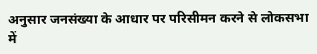अनुसार जनसंख्या के आधार पर परिसीमन करने से लोकसभा में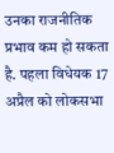उनका राजनीतिक प्रभाव कम हो सकता है. पहला विधेयक 17 अप्रैल को लोकसभा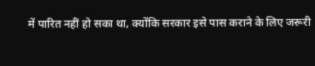में पारित नहीं हो सका था, क्योंकि सरकार इसे पास कराने के लिए जरूरी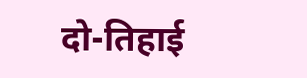दो-तिहाई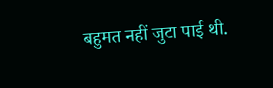बहुमत नहीं जुटा पाई थी.